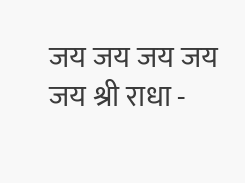जय जय जय जय जय श्री राधा -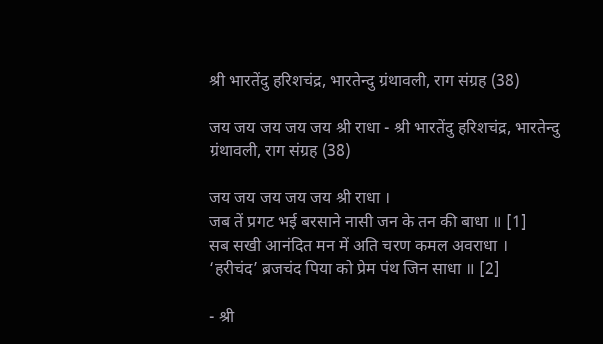श्री भारतेंदु हरिशचंद्र, भारतेन्दु ग्रंथावली, राग संग्रह (38)

जय जय जय जय जय श्री राधा - श्री भारतेंदु हरिशचंद्र, भारतेन्दु ग्रंथावली, राग संग्रह (38)

जय जय जय जय जय श्री राधा ।
जब तें प्रगट भई बरसाने नासी जन के तन की बाधा ॥ [1]
सब सखी आनंदित मन में अति चरण कमल अवराधा ।
‘हरीचंद’ ब्रजचंद पिया को प्रेम पंथ जिन साधा ॥ [2]

- श्री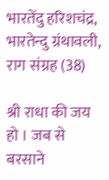भारतेंदु हरिशचंद्र, भारतेन्दु ग्रंथावली, राग संग्रह (38)

श्री राधा की जय हो । जब से बरसाने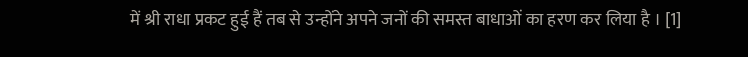में श्री राधा प्रकट हुई हैं तब से उन्होंने अपने जनों की समस्त बाधाओं का हरण कर लिया है । [1]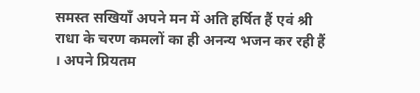समस्त सखियाँ अपने मन में अति हर्षित हैं एवं श्री राधा के चरण कमलों का ही अनन्य भजन कर रही हैं । अपने प्रियतम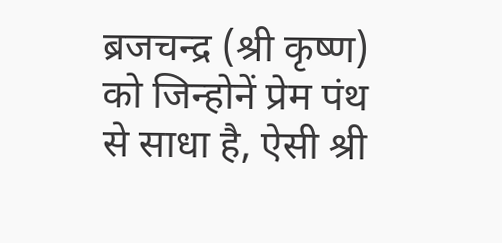ब्रजचन्द्र (श्री कृष्ण) को जिन्होनें प्रेम पंथ से साधा है, ऐसी श्री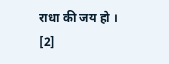राधा की जय हो । [2]